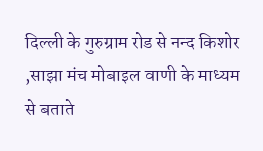दिल्ली के गुरुग्राम रोड से नन्द किशोर ,साझा मंच मोबाइल वाणी के माध्यम से बताते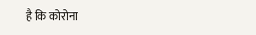है कि कोरोना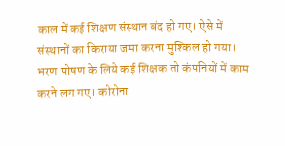काल में कई शिक्षण संस्थान बंद हो गए। ऐसे में संस्थानों का किराया जमा करना मुश्किल हो गया। भरण पोषण के लिये कई शिक्षक तो कंपनियों में काम करने लग गए। कोरोना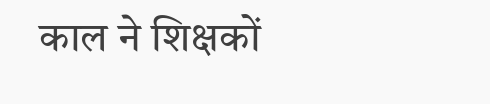काल ने शिक्षकों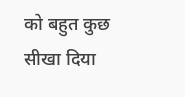को बहुत कुछ सीखा दिया